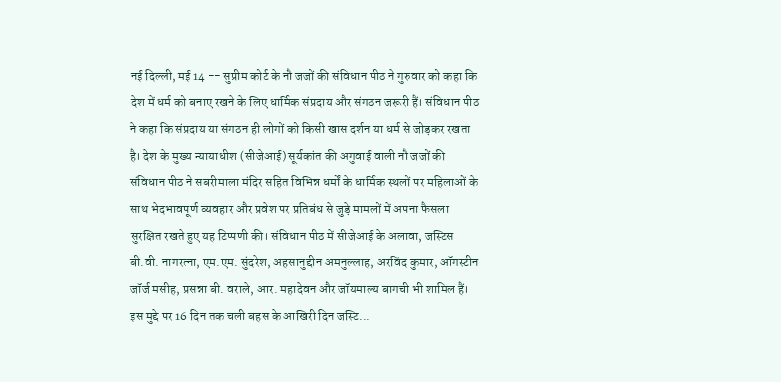नई दिल्ली, मई 14 -- सुप्रीम कोर्ट के नौ जजों की संविधान पीठ ने गुरुवार को कहा कि देश में धर्म को बनाए रखने के लिए धार्मिक संप्रदाय और संगठन जरूरी हैं। संविधान पीठ ने कहा कि संप्रदाय या संगठन ही लोगों को किसी खास दर्शन या धर्म से जोड़कर रखता है। देश के मुख्य न्यायाधीश (सीजेआई) सूर्यकांत की अगुवाई वाली नौ जजों की संविधान पीठ ने सबरीमाला मंदिर सहित विभिन्न धर्मों के धार्मिक स्थलों पर महिलाओं के साथ भेदभावपूर्ण व्यवहार और प्रवेश पर प्रतिबंध से जुड़े मामलों में अपना फैसला सुरक्षित रखते हुए यह टिप्पणी की। संविधान पीठ में सीजेआई के अलावा, जस्टिस बी.वी. नागरत्ना, एम.एम. सुंदरेश, अहसानुद्दीन अमनुल्लाह, अरविंद कुमार, ऑगस्टीन जॉर्ज मसीह, प्रसन्ना बी. वराले, आर. महादेवन और जॉयमाल्य बागची भी शामिल हैं। इस मुद्दे पर 16 दिन तक चली बहस के आखिरी दिन जस्टि...